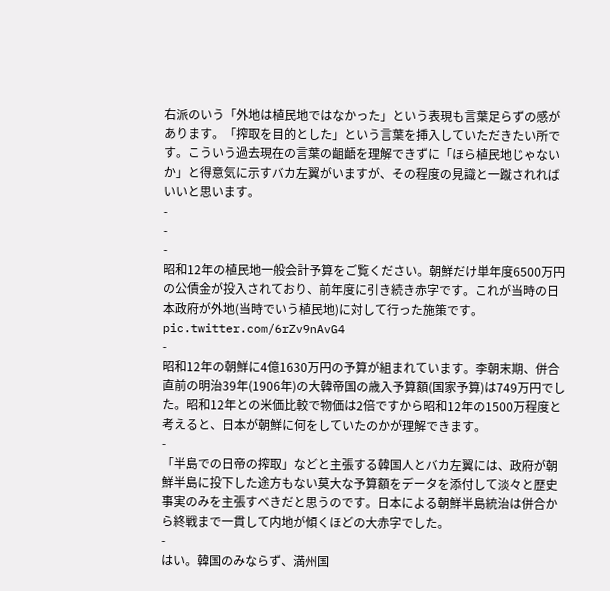右派のいう「外地は植民地ではなかった」という表現も言葉足らずの感があります。「搾取を目的とした」という言葉を挿入していただきたい所です。こういう過去現在の言葉の齟齬を理解できずに「ほら植民地じゃないか」と得意気に示すバカ左翼がいますが、その程度の見識と一蹴されればいいと思います。
-
-
-
昭和12年の植民地一般会計予算をご覧ください。朝鮮だけ単年度6500万円の公債金が投入されており、前年度に引き続き赤字です。これが当時の日本政府が外地(当時でいう植民地)に対して行った施策です。pic.twitter.com/6rZv9nAvG4
-
昭和12年の朝鮮に4億1630万円の予算が組まれています。李朝末期、併合直前の明治39年(1906年)の大韓帝国の歳入予算額(国家予算)は749万円でした。昭和12年との米価比較で物価は2倍ですから昭和12年の1500万程度と考えると、日本が朝鮮に何をしていたのかが理解できます。
-
「半島での日帝の搾取」などと主張する韓国人とバカ左翼には、政府が朝鮮半島に投下した途方もない莫大な予算額をデータを添付して淡々と歴史事実のみを主張すべきだと思うのです。日本による朝鮮半島統治は併合から終戦まで一貫して内地が傾くほどの大赤字でした。
-
はい。韓国のみならず、満州国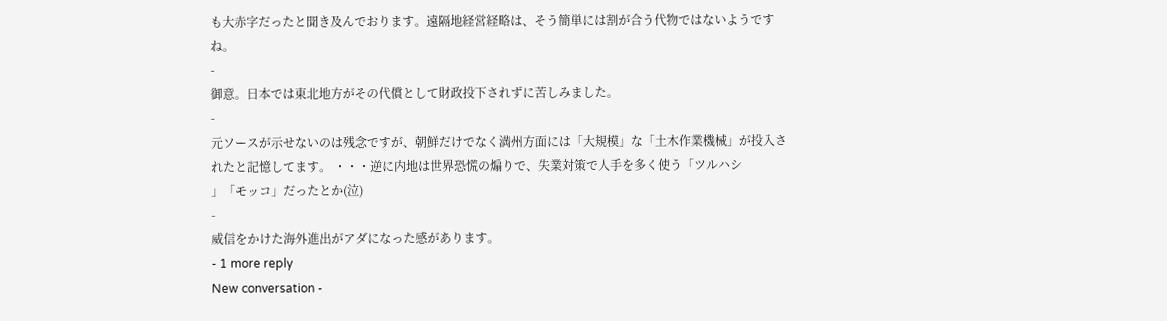も大赤字だったと聞き及んでおります。遠隔地経営経略は、そう簡単には割が合う代物ではないようですね。
-
御意。日本では東北地方がその代償として財政投下されずに苦しみました。
-
元ソースが示せないのは残念ですが、朝鮮だけでなく満州方面には「大規模」な「土木作業機械」が投入されたと記憶してます。 ・・・逆に内地は世界恐慌の煽りで、失業対策で人手を多く使う「ツルハシ
」「モッコ」だったとか(泣)
-
威信をかけた海外進出がアダになった感があります。
- 1 more reply
New conversation -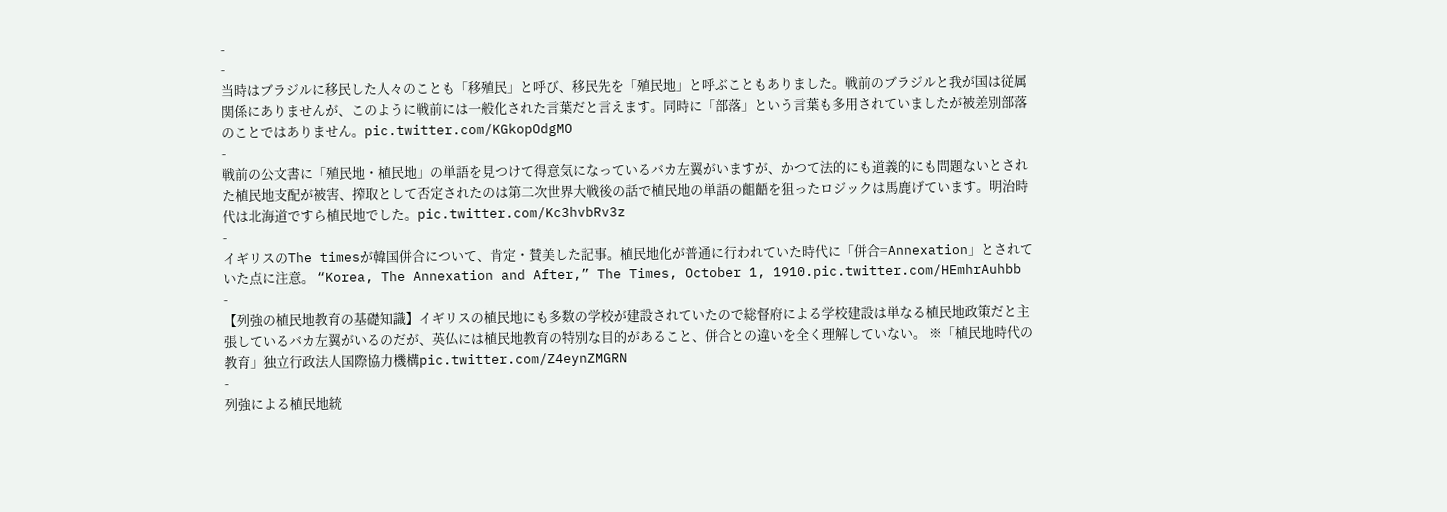-
-
当時はブラジルに移民した人々のことも「移殖民」と呼び、移民先を「殖民地」と呼ぶこともありました。戦前のブラジルと我が国は従属関係にありませんが、このように戦前には一般化された言葉だと言えます。同時に「部落」という言葉も多用されていましたが被差別部落のことではありません。pic.twitter.com/KGkopOdgMO
-
戦前の公文書に「殖民地・植民地」の単語を見つけて得意気になっているバカ左翼がいますが、かつて法的にも道義的にも問題ないとされた植民地支配が被害、搾取として否定されたのは第二次世界大戦後の話で植民地の単語の齟齬を狙ったロジックは馬鹿げています。明治時代は北海道ですら植民地でした。pic.twitter.com/Kc3hvbRv3z
-
イギリスのThe timesが韓国併合について、肯定・賛美した記事。植民地化が普通に行われていた時代に「併合=Annexation」とされていた点に注意。 “Korea, The Annexation and After,” The Times, October 1, 1910.pic.twitter.com/HEmhrAuhbb
-
【列強の植民地教育の基礎知識】イギリスの植民地にも多数の学校が建設されていたので総督府による学校建設は単なる植民地政策だと主張しているバカ左翼がいるのだが、英仏には植民地教育の特別な目的があること、併合との違いを全く理解していない。 ※「植民地時代の教育」独立行政法人国際協力機構pic.twitter.com/Z4eynZMGRN
-
列強による植民地統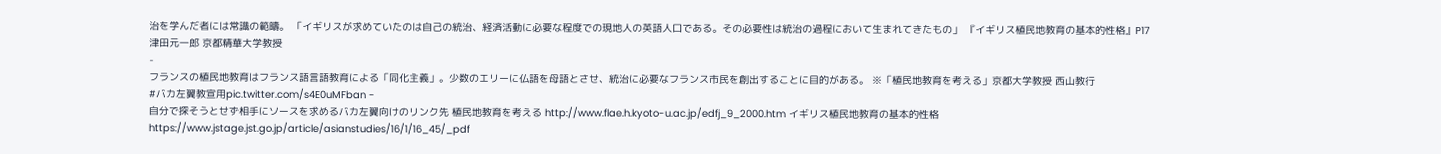治を学んだ者には常識の範疇。 「イギリスが求めていたのは自己の統治、経済活動に必要な程度での現地人の英語人口である。その必要性は統治の過程において生まれてきたもの」 『イギリス植民地教育の基本的性格』P17 津田元一郎 京都精華大学教授
-
フランスの植民地教育はフランス語言語教育による「同化主義」。少数のエリーに仏語を母語とさせ、統治に必要なフランス市民を創出することに目的がある。 ※「植民地教育を考える」京都大学教授 西山教行
#バカ左翼教宣用pic.twitter.com/s4E0uMFban -
自分で探そうとせず相手にソースを求めるバカ左翼向けのリンク先 植民地教育を考える http://www.flae.h.kyoto-u.ac.jp/edfj_9_2000.htm イギリス植民地教育の基本的性格 https://www.jstage.jst.go.jp/article/asianstudies/16/1/16_45/_pdf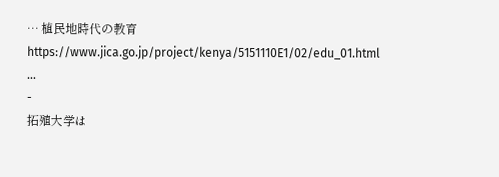… 植民地時代の教育 https://www.jica.go.jp/project/kenya/5151110E1/02/edu_01.html …
-
拓殖大学は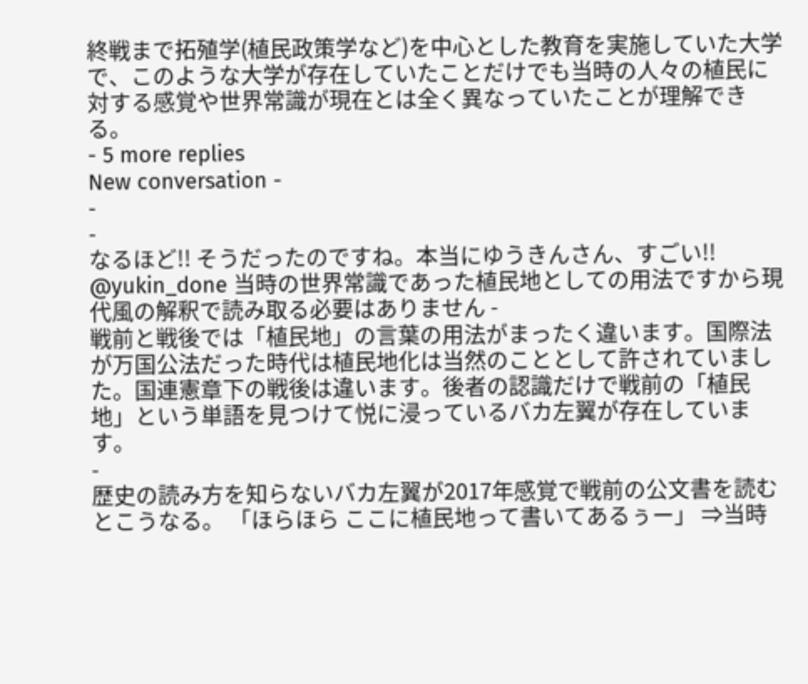終戦まで拓殖学(植民政策学など)を中心とした教育を実施していた大学で、このような大学が存在していたことだけでも当時の人々の植民に対する感覚や世界常識が現在とは全く異なっていたことが理解できる。
- 5 more replies
New conversation -
-
-
なるほど!! そうだったのですね。本当にゆうきんさん、すごい!!
@yukin_done 当時の世界常識であった植民地としての用法ですから現代風の解釈で読み取る必要はありません -
戦前と戦後では「植民地」の言葉の用法がまったく違います。国際法が万国公法だった時代は植民地化は当然のこととして許されていました。国連憲章下の戦後は違います。後者の認識だけで戦前の「植民地」という単語を見つけて悦に浸っているバカ左翼が存在しています。
-
歴史の読み方を知らないバカ左翼が2017年感覚で戦前の公文書を読むとこうなる。 「ほらほら ここに植民地って書いてあるぅー」 ⇒当時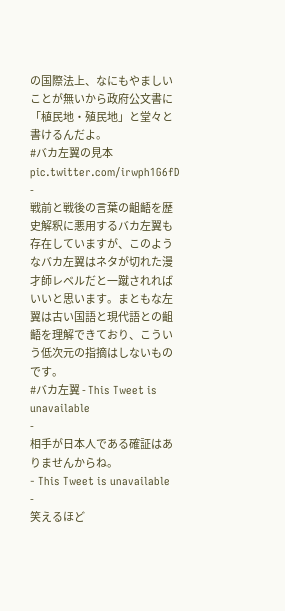の国際法上、なにもやましいことが無いから政府公文書に「植民地・殖民地」と堂々と書けるんだよ。
#バカ左翼の見本pic.twitter.com/irwph1G6fD -
戦前と戦後の言葉の齟齬を歴史解釈に悪用するバカ左翼も存在していますが、このようなバカ左翼はネタが切れた漫才師レベルだと一蹴されればいいと思います。まともな左翼は古い国語と現代語との齟齬を理解できており、こういう低次元の指摘はしないものです。
#バカ左翼 - This Tweet is unavailable
-
相手が日本人である確証はありませんからね。
- This Tweet is unavailable
-
笑えるほど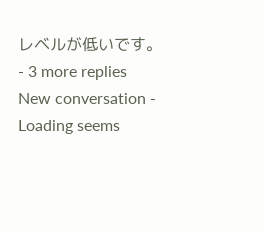レベルが低いです。
- 3 more replies
New conversation -
Loading seems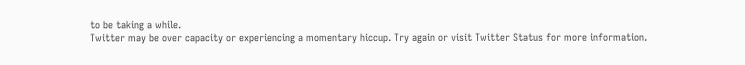to be taking a while.
Twitter may be over capacity or experiencing a momentary hiccup. Try again or visit Twitter Status for more information.